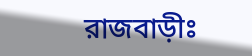রাজবাড়ীঃ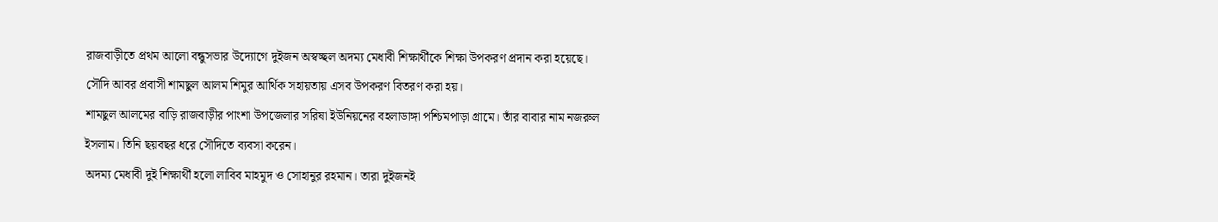রাজবাড়ীতে প্রথম আলো বন্ধুসভার উদ্যোগে দুইজন অস্বচ্ছল অদম্য মেধাবী শিক্ষার্থীকে শিক্ষা উপকরণ প্রদান করা হয়েছে। সৌদি আবর প্রবাসী শামছুল আলম শিমুর আর্থিক সহায়তায় এসব উপকরণ বিতরণ করা হয়।
শামছুল আলমের বাড়ি রাজবাড়ীর পাংশা উপজেলার সরিষা ইউনিয়নের বহলাডাঙ্গা পশ্চিমপাড়া গ্রামে। তাঁর বাবার নাম নজরুল ইসলাম। তিনি ছয়বছর ধরে সৌদিতে ব্যবসা করেন।
অদম্য মেধাবী দুই শিক্ষার্থী হলো লাবিব মাহমুদ ও সোহানুর রহমান। তারা দুইজনই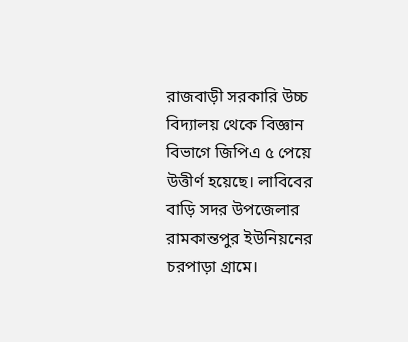রাজবাড়ী সরকারি উচ্চ বিদ্যালয় থেকে বিজ্ঞান বিভাগে জিপিএ ৫ পেয়ে উত্তীর্ণ হয়েছে। লাবিবের বাড়ি সদর উপজেলার রামকান্তপুর ইউনিয়নের চরপাড়া গ্রামে।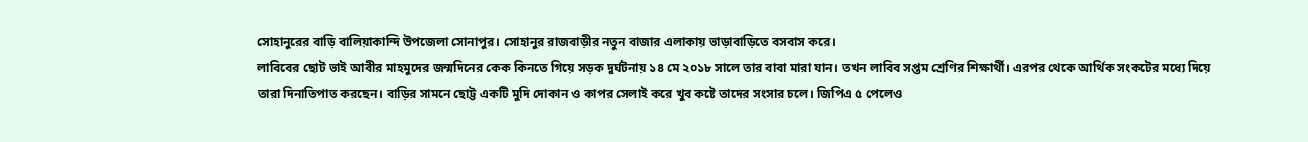সোহানুরের বাড়ি বালিয়াকান্দি উপজেলা সোনাপুর। সোহানুর রাজবাড়ীর নতুন বাজার এলাকায় ভাড়াবাড়িতে বসবাস করে।
লাবিবের ছোট ভাই আবীর মাহমুদের জন্মদিনের কেক কিনতে গিয়ে সড়ক দুর্ঘটনায় ১৪ মে ২০১৮ সালে তার বাবা মারা যান। তখন লাবিব সপ্তম শ্রেণির শিক্ষার্থী। এরপর থেকে আর্থিক সংকটের মধ্যে দিয়ে তারা দিনাতিপাত করছেন। বাড়ির সামনে ছোট্ট একটি মুদি দোকান ও কাপর সেলাই করে খুব কষ্টে তাদের সংসার চলে। জিপিএ ৫ পেলেও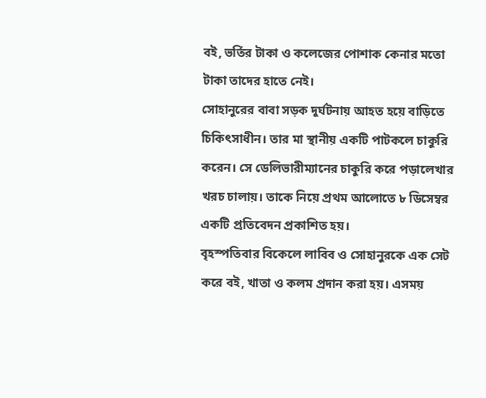বই, ভর্তির টাকা ও কলেজের পোশাক কেনার মতো টাকা তাদের হাতে নেই।
সোহানুরের বাবা সড়ক দুর্ঘটনায় আহত হয়ে বাড়িতে চিকিৎসাধীন। তার মা স্থানীয় একটি পাটকলে চাকুরি করেন। সে ডেলিভারীম্যানের চাকুরি করে পড়ালেখার খরচ চালায়। তাকে নিয়ে প্রথম আলোতে ৮ ডিসেম্বর একটি প্রতিবেদন প্রকাশিত হয়।
বৃহস্পতিবার বিকেলে লাবিব ও সোহানুরকে এক সেট করে বই, খাতা ও কলম প্রদান করা হয়। এসময়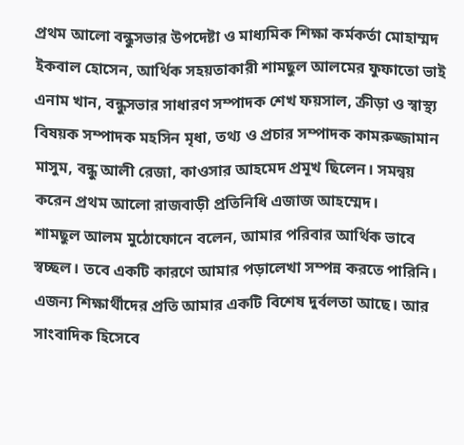প্রথম আলো বন্ধুসভার উপদেষ্টা ও মাধ্যমিক শিক্ষা কর্মকর্তা মোহাম্মদ ইকবাল হোসেন, আর্থিক সহয়তাকারী শামছুল আলমের ফুফাতো ভাই এনাম খান, বন্ধুসভার সাধারণ সম্পাদক শেখ ফয়সাল, ক্রীড়া ও স্বাস্থ্য বিষয়ক সম্পাদক মহসিন মৃধা, তথ্য ও প্রচার সম্পাদক কামরুজ্জামান মাসুম, বন্ধু আলী রেজা, কাওসার আহমেদ প্রমূখ ছিলেন। সমন্বয় করেন প্রথম আলো রাজবাড়ী প্রতিনিধি এজাজ আহম্মেদ।
শামছুল আলম মুঠোফোনে বলেন, আমার পরিবার আর্থিক ভাবে স্বচ্ছল। তবে একটি কারণে আমার পড়ালেখা সম্পন্ন করতে পারিনি। এজন্য শিক্ষার্থীদের প্রতি আমার একটি বিশেষ দুর্বলতা আছে। আর সাংবাদিক হিসেবে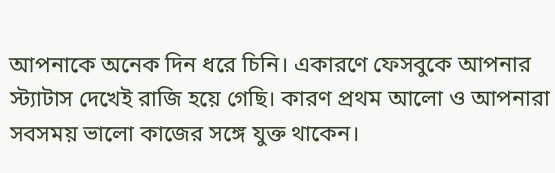আপনাকে অনেক দিন ধরে চিনি। একারণে ফেসবুকে আপনার স্ট্যাটাস দেখেই রাজি হয়ে গেছি। কারণ প্রথম আলো ও আপনারা সবসময় ভালো কাজের সঙ্গে যুক্ত থাকেন।